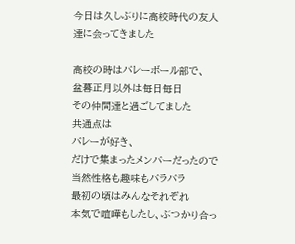今日は久しぶりに高校時代の友人達に会ってきました

高校の時はバレーボール部で、
盆暮正月以外は毎日毎日
その仲間達と過ごしてました
共通点は
バレーが好き、
だけで集まったメンバーだったので
当然性格も趣味もバラバラ
最初の頃はみんなそれぞれ
本気で喧嘩もしたし、ぶつかり合っ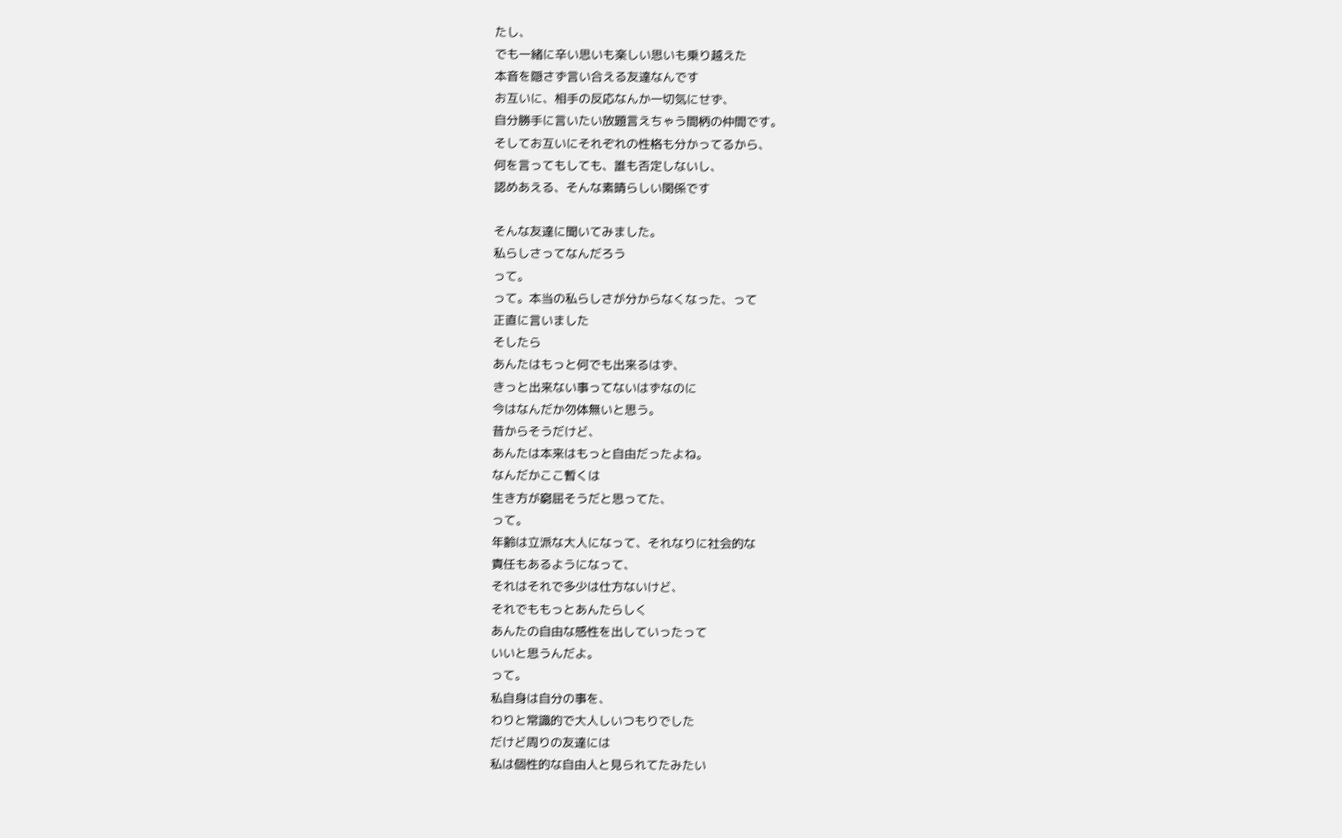たし、
でも一緒に辛い思いも楽しい思いも乗り越えた
本音を隠さず言い合える友達なんです
お互いに、相手の反応なんか一切気にせず、
自分勝手に言いたい放題言えちゃう間柄の仲間です。
そしてお互いにそれぞれの性格も分かってるから、
何を言ってもしても、誰も否定しないし、
認めあえる、そんな素晴らしい関係です

そんな友達に聞いてみました。
私らしさってなんだろう
って。
って。本当の私らしさが分からなくなった、って
正直に言いました
そしたら
あんたはもっと何でも出来るはず、
きっと出来ない事ってないはずなのに
今はなんだか勿体無いと思う。
昔からそうだけど、
あんたは本来はもっと自由だったよね。
なんだかここ暫くは
生き方が窮屈そうだと思ってた、
って。
年齢は立派な大人になって、それなりに社会的な
責任もあるようになって、
それはそれで多少は仕方ないけど、
それでももっとあんたらしく
あんたの自由な感性を出していったって
いいと思うんだよ。
って。
私自身は自分の事を、
わりと常識的で大人しいつもりでした
だけど周りの友達には
私は個性的な自由人と見られてたみたい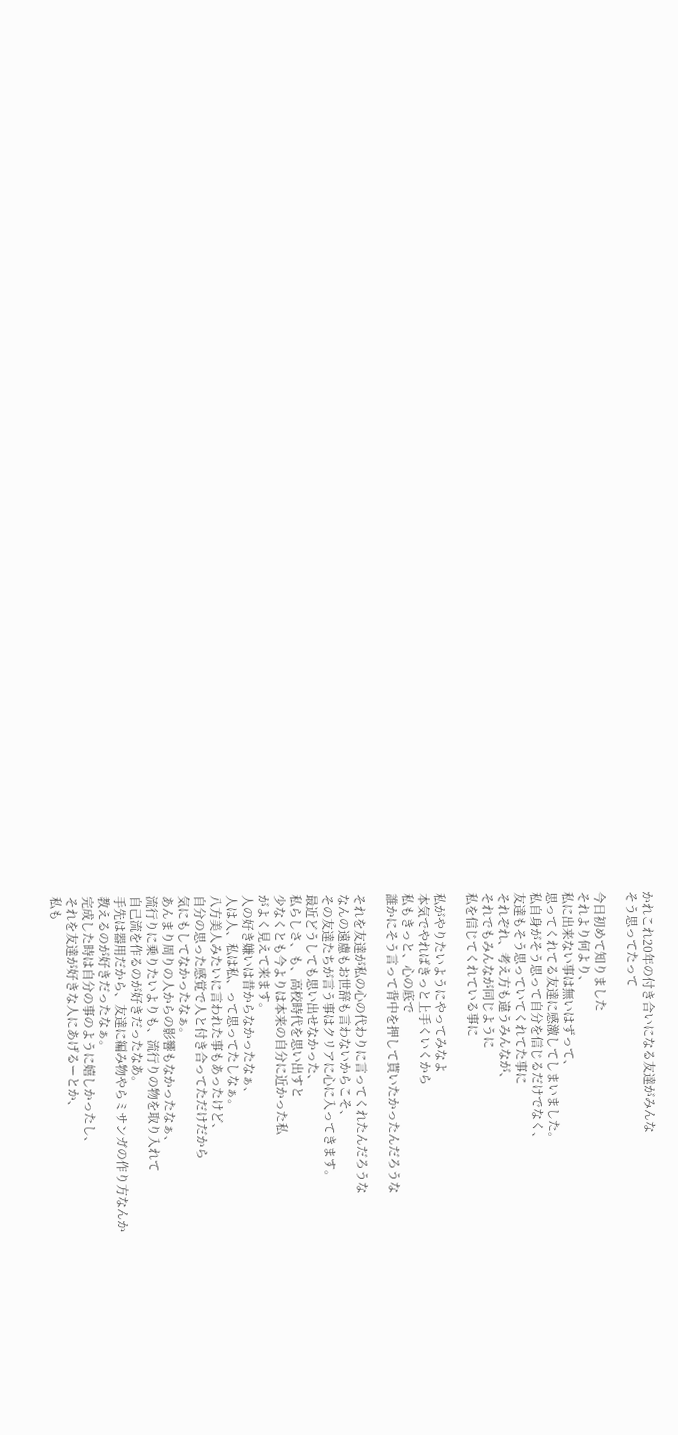かれこれ20年の付き合いになる友達がみんな
そう思ってたって

今日初めて知りました
それより何より、
私に出来ない事は無いはずって、
思ってくれてる友達に感激してしまいました。
私自身がそう思って自分を信じるだけでなく、
友達もそう思っていてくれてた事に
それぞれ、考え方も違うみんなが、
それでもみんなが同じように
私を信じてくれている事に

私がやりたいようにやってみなよ
本気でやればきっと上手くいくから
私もきっと、心の底で
誰かにそう言って背中を押して貰いたかったんだろうな

それを友達が私の心の代わりに言ってくれたんだろうな
なんの遠慮もお世辞も言わないからこそ、
その友達たちが言う事はクリアに心に入ってきます。
最近どうしても思い出せなかった、
私らしさ、も、高校時代を思い出すと
少なくとも今よりは本来の自分に近かった私
がよく見えて来ます。
人の好き嫌いは昔からなかったなぁ、
人は人、私は私、って思ってたしなぁ。
八方美人みたいに言われた事もあったけど、
自分の思った感覚で人と付き合ってただけだから
気にもしてなかったなぁ。
あんまり周りの人からの影響もなかったなぁ、
流行りに乗りたいよりも、流行りの物を取り入れて
自己流を作るのが好きだったなあ。
手先は器用だから、友達に編み物やらミサンガの作り方なんか
教えるのが好きだったなぁ。
完成した時は自分の事のように嬉しかったし、
それを友達が好きな人にあげるーとか、
私も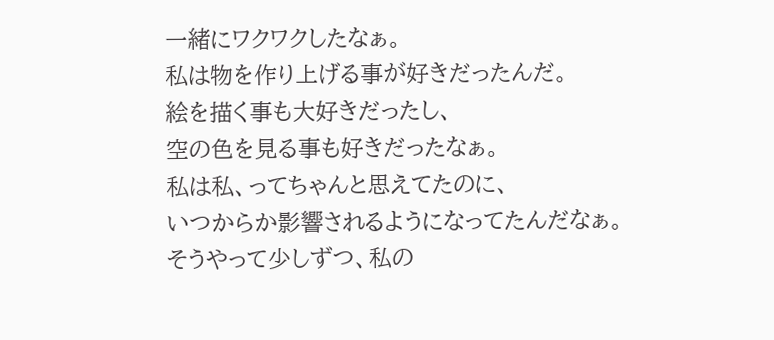一緒にワクワクしたなぁ。
私は物を作り上げる事が好きだったんだ。
絵を描く事も大好きだったし、
空の色を見る事も好きだったなぁ。
私は私、ってちゃんと思えてたのに、
いつからか影響されるようになってたんだなぁ。
そうやって少しずつ、私の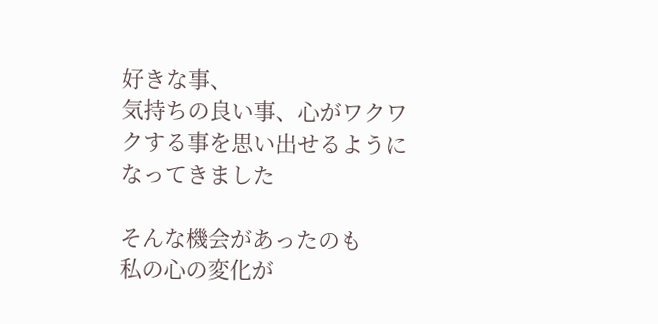好きな事、
気持ちの良い事、心がワクワクする事を思い出せるようになってきました

そんな機会があったのも
私の心の変化が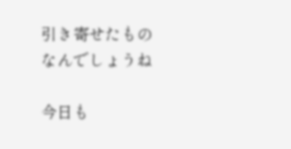引き寄せたもの
なんでしょうね

今日も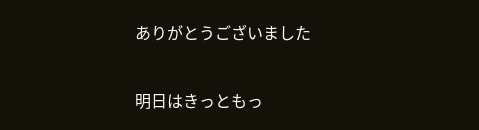ありがとうございました

明日はきっともっ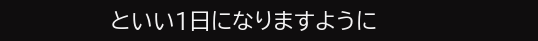といい1日になりますように